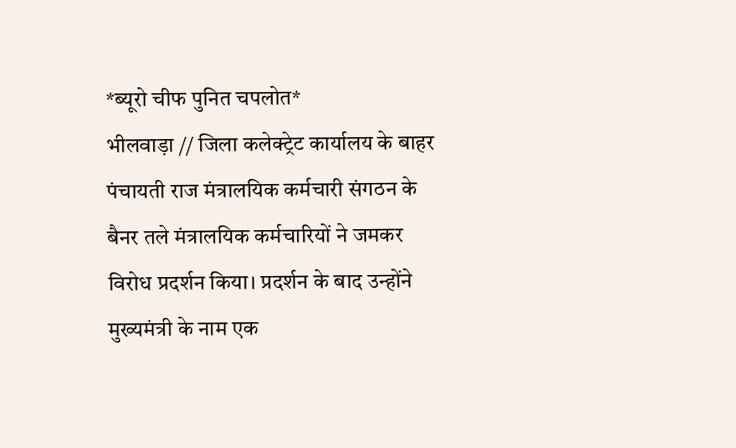*ब्यूरो चीफ पुनित चपलोत*
भीलवाड़ा // जिला कलेक्ट्रेट कार्यालय के बाहर पंचायती राज मंत्रालयिक कर्मचारी संगठन के बैनर तले मंत्रालयिक कर्मचारियों ने जमकर विरोध प्रदर्शन किया। प्रदर्शन के बाद उन्होंने मुख्यमंत्री के नाम एक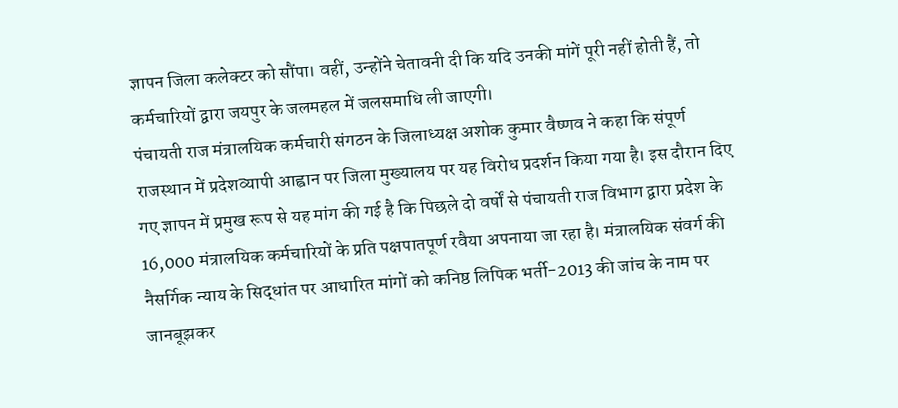ज्ञापन जिला कलेक्टर को सौंपा। वहीं, उन्होंने चेतावनी दी कि यदि उनकी मांगें पूरी नहीं होती हैं, तो कर्मचारियों द्वारा जयपुर के जलमहल में जलसमाधि ली जाएगी।
पंचायती राज मंत्रालयिक कर्मचारी संगठन के जिलाध्यक्ष अशोक कुमार वैष्णव ने कहा कि संपूर्ण राजस्थान में प्रदेशव्यापी आह्वान पर जिला मुख्यालय पर यह विरोध प्रदर्शन किया गया है। इस दौरान दिए गए ज्ञापन में प्रमुख रूप से यह मांग की गई है कि पिछले दो वर्षों से पंचायती राज विभाग द्वारा प्रदेश के 16,000 मंत्रालयिक कर्मचारियों के प्रति पक्षपातपूर्ण रवैया अपनाया जा रहा है। मंत्रालयिक संवर्ग की नैसर्गिक न्याय के सिद्धांत पर आधारित मांगों को कनिष्ठ लिपिक भर्ती-2013 की जांच के नाम पर जानबूझकर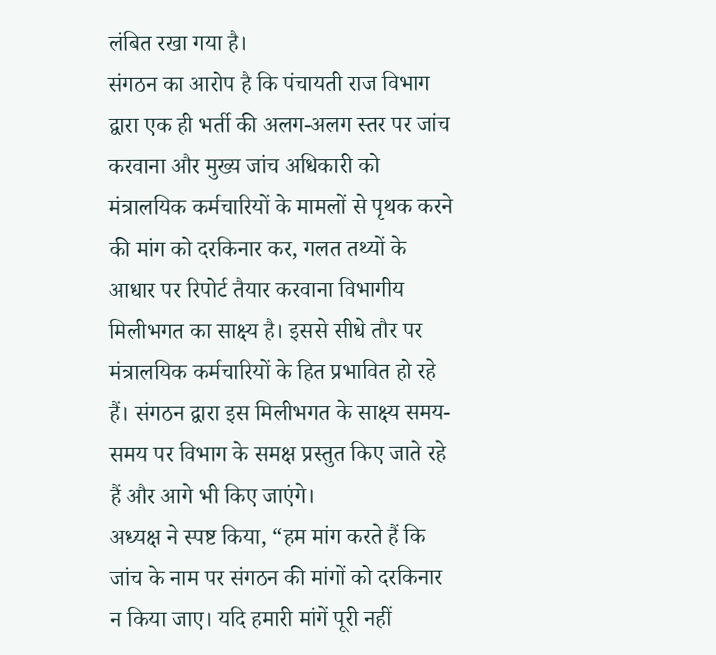लंबित रखा गया है।
संगठन का आरोप है कि पंचायती राज विभाग द्वारा एक ही भर्ती की अलग-अलग स्तर पर जांच करवाना और मुख्य जांच अधिकारी को मंत्रालयिक कर्मचारियों के मामलों से पृथक करने की मांग को दरकिनार कर, गलत तथ्यों के आधार पर रिपोर्ट तैयार करवाना विभागीय मिलीभगत का साक्ष्य है। इससे सीधे तौर पर मंत्रालयिक कर्मचारियों के हित प्रभावित हो रहे हैं। संगठन द्वारा इस मिलीभगत के साक्ष्य समय-समय पर विभाग के समक्ष प्रस्तुत किए जाते रहे हैं और आगे भी किए जाएंगे।
अध्यक्ष ने स्पष्ट किया, “हम मांग करते हैं कि जांच के नाम पर संगठन की मांगों को दरकिनार न किया जाए। यदि हमारी मांगें पूरी नहीं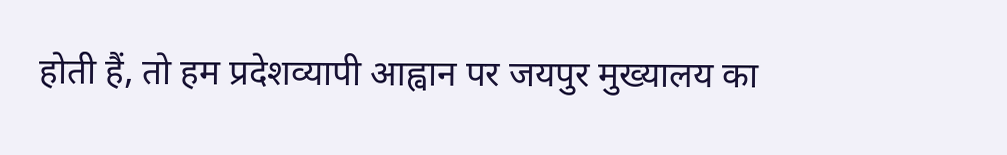होती हैं, तो हम प्रदेशव्यापी आह्वान पर जयपुर मुख्यालय का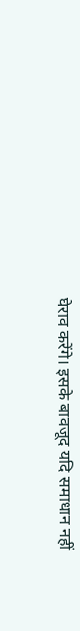घेराव करेंगे। इसके बावजूद यदि समाधान नहीं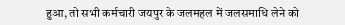हुआ, तो सभी कर्मचारी जयपुर के जलमहल में जलसमाधि लेने को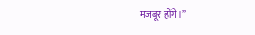मजबूर होंगे।”